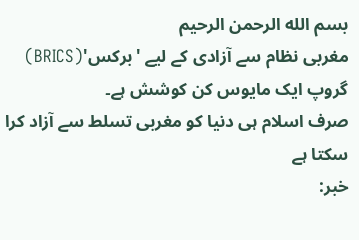بسم الله الرحمن الرحيم
مغربی نظام سے آزادی کے لیے 'برکس'(BRICS) گروپ ایک مایوس کن کوشش ہے۔
صرف اسلام ہی دنیا کو مغربی تسلط سے آزاد کرا سکتا ہے
خبر: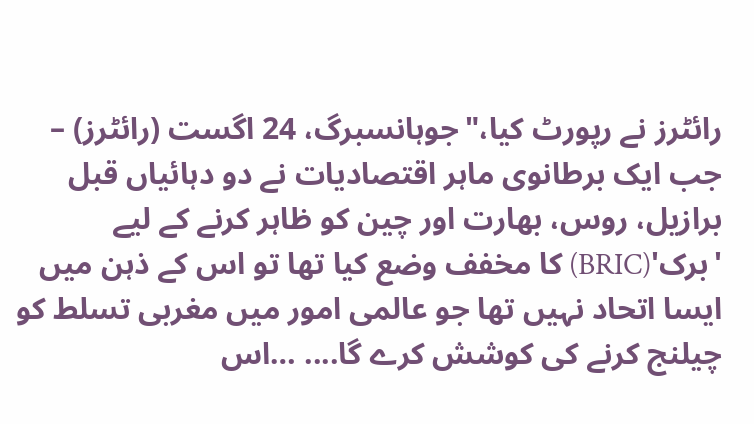رائٹرز نے رپورٹ کیا،"جوہانسبرگ، 24 اگست (رائٹرز) – جب ایک برطانوی ماہر اقتصادیات نے دو دہائیاں قبل برازیل، روس، بھارت اور چین کو ظاہر کرنے کے لیے 'برک'(BRIC) کا مخفف وضع کیا تھا تو اس کے ذہن میں ایسا اتحاد نہیں تھا جو عالمی امور میں مغربی تسلط کو چیلنج کرنے کی کوشش کرے گا.... …اس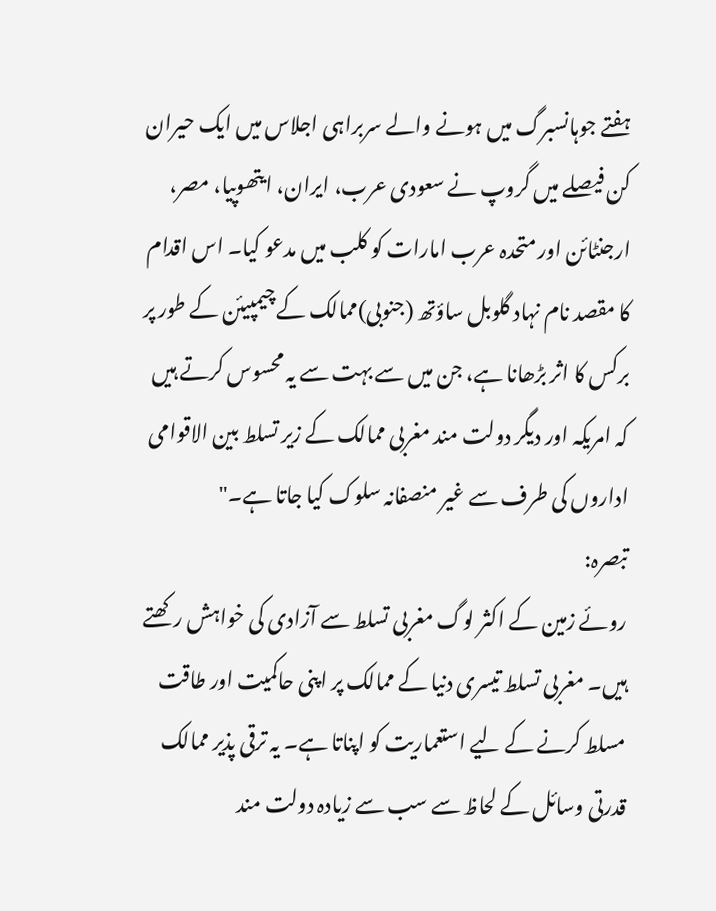ہفتے جوہانسبرگ میں ہونے والے سربراہی اجلاس میں ایک حیران کن فیصلے میں گروپ نے سعودی عرب، ایران، ایتھوپیا، مصر، ارجنٹائن اور متحدہ عرب امارات کو کلب میں مدعو کیا۔ اس اقدام کا مقصد نام نہاد گلوبل ساؤتھ (جنوبی)ممالک کے چیمپیئن کے طور پر برکس کا اثر بڑھانا ہے، جن میں سے بہت سے یہ محسوس کرتے ہیں کہ امریکہ اور دیگر دولت مند مغربی ممالک کے زیر تسلط بین الاقوامی اداروں کی طرف سے غیر منصفانہ سلوک کیا جاتا ہے۔"
تبصرہ:
روئے زمین کے اکثر لوگ مغربی تسلط سے آزادی کی خواہش رکھتے ہیں۔ مغربی تسلط تیسری دنیا کے ممالک پر اپنی حاکمیت اور طاقت مسلط کرنے کے لیے استعماریت کو اپناتا ہے۔ یہ ترقی پذیر ممالک قدرتی وسائل کے لحاظ سے سب سے زیادہ دولت مند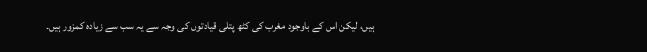ہیں، لیکن اس کے باوجود مغرب کی کٹھ پتلی قیادتوں کی وجہ سے یہ سب سے زیادہ کمزور ہیں۔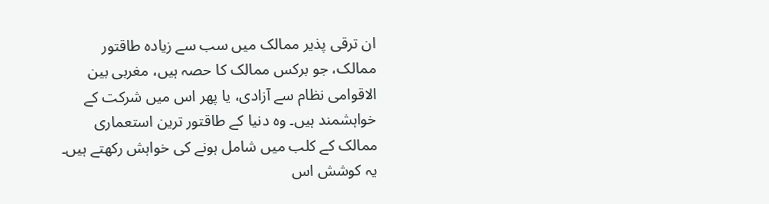ان ترقی پذیر ممالک میں سب سے زیادہ طاقتور ممالک، جو برکس ممالک کا حصہ ہیں، مغربی بین الاقوامی نظام سے آزادی، یا پھر اس میں شرکت کے خواہشمند ہیں۔ وہ دنیا کے طاقتور ترین استعماری ممالک کے کلب میں شامل ہونے کی خواہش رکھتے ہیں۔ یہ کوشش اس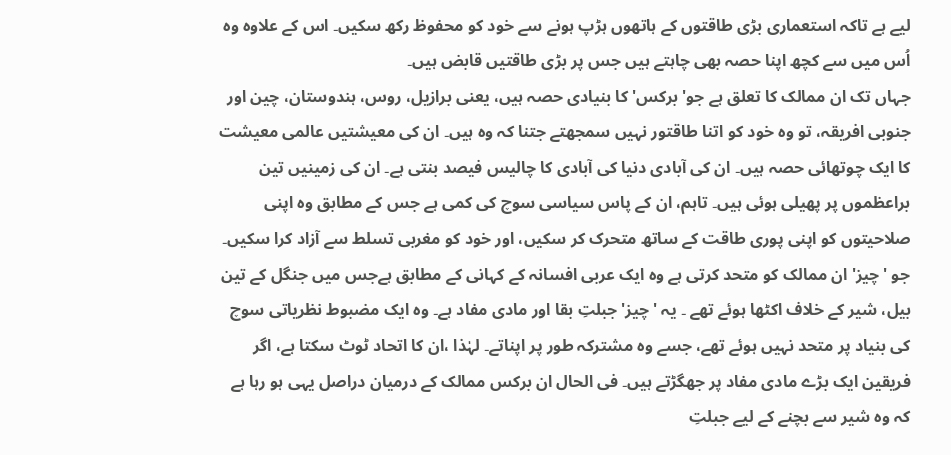لیے ہے تاکہ استعماری بڑی طاقتوں کے ہاتھوں ہڑپ ہونے سے خود کو محفوظ رکھ سکیں۔ اس کے علاوہ وہ اُس میں سے کچھ اپنا حصہ بھی چاہتے ہیں جس پر بڑی طاقتیں قابض ہیں۔
جہاں تک ان ممالک کا تعلق ہے جو' برکس' کا بنیادی حصہ ہیں، یعنی برازیل، روس، ہندوستان، چین اور جنوبی افریقہ، تو وہ خود کو اتنا طاقتور نہیں سمجھتے جتنا کہ وہ ہیں۔ ان کی معیشتیں عالمی معیشت کا ایک چوتھائی حصہ ہیں۔ ان کی آبادی دنیا کی آبادی کا چالیس فیصد بنتی ہے۔ ان کی زمینیں تین براعظموں پر پھیلی ہوئی ہیں۔ تاہم، ان کے پاس سیاسی سوچ کی کمی ہے جس کے مطابق وہ اپنی صلاحیتوں کو اپنی پوری طاقت کے ساتھ متحرک کر سکیں، اور خود کو مغربی تسلط سے آزاد کرا سکیں۔
جو 'چیز' ان ممالک کو متحد کرتی ہے وہ ایک عربی افسانہ کے کہانی کے مطابق ہےجس میں جنگل کے تین بیل، شیر کے خلاف اکٹھا ہوئے تھے ۔ یہ 'چیز'جبلتِ بقا اور مادی مفاد ہے۔ وہ ایک مضبوط نظریاتی سوچ کی بنیاد پر متحد نہیں ہوئے تھے، جسے وہ مشترکہ طور پر اپناتے۔ لہٰذا ،ان کا اتحاد ٹوٹ سکتا ہے، اگر فریقین ایک بڑے مادی مفاد پر جھگڑتے ہیں۔ فی الحال ان برکس ممالک کے درمیان دراصل یہی ہو رہا ہے کہ وہ شیر سے بچنے کے لیے جبلتِ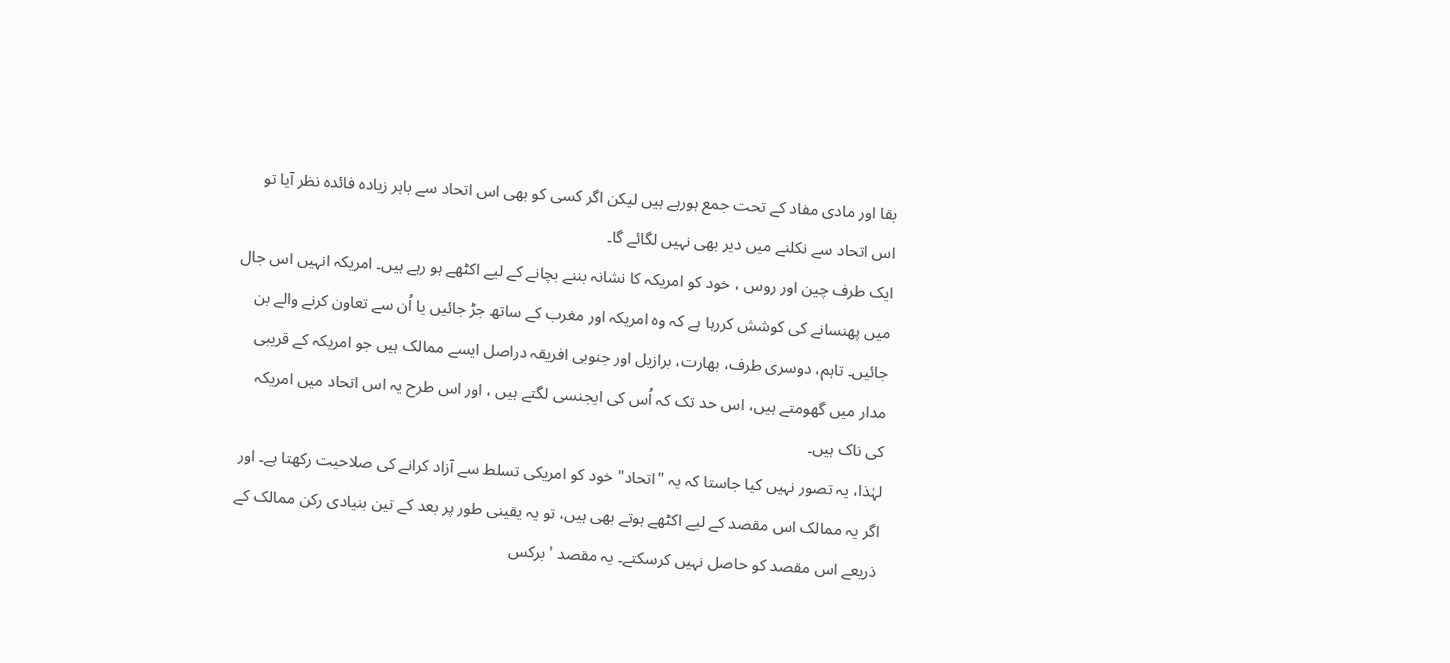بقا اور مادی مفاد کے تحت جمع ہورہے ہیں لیکن اگر کسی کو بھی اس اتحاد سے باہر زیادہ فائدہ نظر آیا تو اس اتحاد سے نکلنے میں دیر بھی نہیں لگائے گا۔
ایک طرف چین اور روس ، خود کو امریکہ کا نشانہ بننے بچانے کے لیے اکٹھے ہو رہے ہیں۔ امریکہ انہیں اس جال میں پھنسانے کی کوشش کررہا ہے کہ وہ امریکہ اور مغرب کے ساتھ جڑ جائیں یا اُن سے تعاون کرنے والے بن جائیں۔ تاہم، دوسری طرف، بھارت، برازیل اور جنوبی افریقہ دراصل ایسے ممالک ہیں جو امریکہ کے قریبی مدار میں گھومتے ہیں، اس حد تک کہ اُس کی ایجنسی لگتے ہیں ، اور اس طرح یہ اس اتحاد میں امریکہ کی ناک ہیں۔
لہٰذا، یہ تصور نہیں کیا جاستا کہ یہ "اتحاد" خود کو امریکی تسلط سے آزاد کرانے کی صلاحیت رکھتا ہے۔ اور اگر یہ ممالک اس مقصد کے لیے اکٹھے ہوتے بھی ہیں، تو یہ یقینی طور پر بعد کے تین بنیادی رکن ممالک کے ذریعے اس مقصد کو حاصل نہیں کرسکتے۔ یہ مقصد 'برکس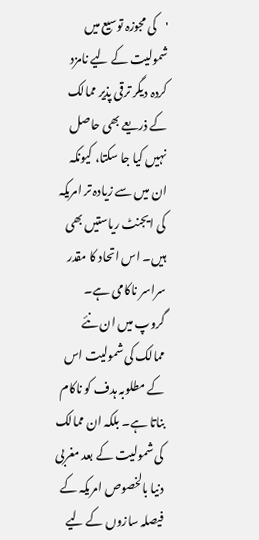'کی مجوزہ توسیع میں شمولیت کے لیے نامزد کردہ دیگر ترقی پذیر ممالک کے ذریعے بھی حاصل نہیں کیا جا سکتا، کیونکہ ان میں سے زیادہ تر امریکہ کی ایجنٹ ریاستیں بھی ہیں۔ اس اتحاد کا مقدر سراسر ناکامی ہے۔ گروپ میں ان نئے ممالک کی شمولیت اس کے مطلوبہ ہدف کو ناکام بناتا ہے۔ بلکہ ان ممالک کی شمولیت کے بعد مغربی دنیا بالخصوص امریکہ کے فیصلہ سازوں کے لیے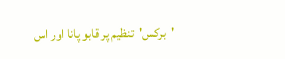'برکس'تنظیم پر قابو پانا اور اس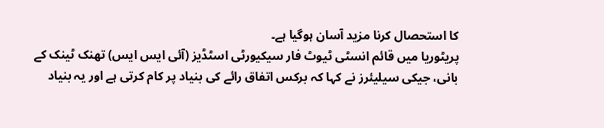کا استحصال کرنا مزید آسان ہوگیا ہے۔
پریٹوریا میں قائم انسٹی ٹیوٹ فار سیکیورٹی اسٹڈیز (آئی ایس ایس) تھنک ٹینک کے بانی، جیکی سیلیئرز نے کہا کہ برکس اتفاق رائے کی بنیاد پر کام کرتی ہے اور یہ بنیاد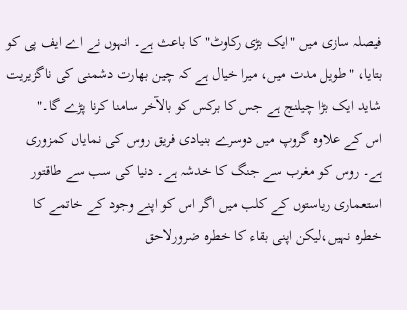فیصلہ سازی میں "ایک بڑی رکاوٹ" کا باعث ہے۔ انہوں نے اے ایف پی کو بتایا، "طویل مدت میں، میرا خیال ہے کہ چین بھارت دشمنی کی ناگزیریت شاید ایک بڑا چیلنج ہے جس کا برکس کو بالآخر سامنا کرنا پڑے گا۔"
اس کے علاوہ گروپ میں دوسرے بنیادی فریق روس کی نمایاں کمزوری ہے۔ روس کو مغرب سے جنگ کا خدشہ ہے۔ دنیا کی سب سے طاقتور استعماری ریاستوں کے کلب میں اگر اس کو اپنے وجود کے خاتمے کا خطرہ نہیں،لیکن اپنی بقاء کا خطرہ ضرورلاحق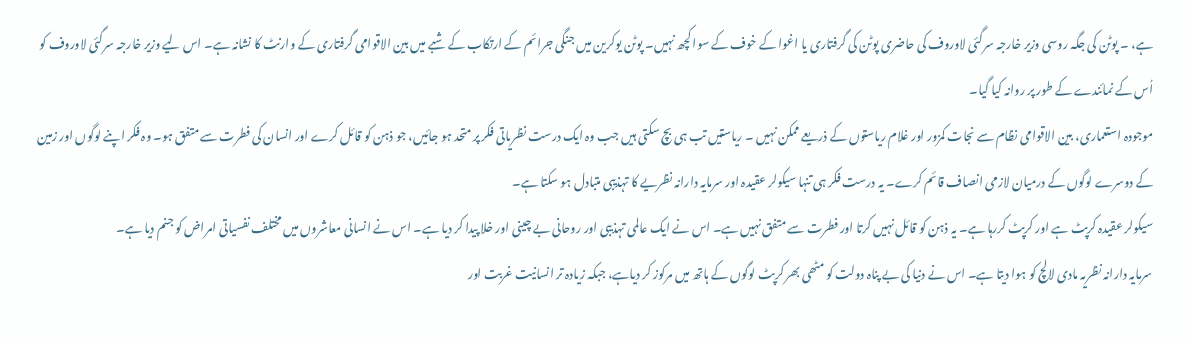ہے، ۔ پوٹن کی جگہ روسی وزیر خارجہ سرگئی لاوروف کی حاضری پوٹن کی گرفتاری یا اغوا کے خوف کے سوا کچھ نہیں۔ پوٹن یوکرین میں جنگی جرائم کے ارتکاب کے شبے میں بین الاقوامی گرفتاری کے وارنٹ کا نشانہ ہے۔ اس لیے وزیر خارجہ سرگئی لاوروف کو اُس کے نمائندے کے طور پر روانہ کیا گیا۔
موجودہ استعماری، بین الاقوامی نظام سے نجات کمزور اور غلام ریاستوں کے ذریعے ممکن نہیں ۔ ریاستیں تب ہی بچ سکتی ہیں جب وہ ایک درست نظریاتی فکر پر متحد ہو جائیں، جو ذہن کو قائل کرے اور انسان کی فطرت سے متفق ہو۔ وہ فکر اپنے لوگوں اور زمین کے دوسرے لوگوں کے درمیان لازمی انصاف قائم کرے۔ یہ درست فکر ہی تنہا سیکولر عقیدہ اور سرمایہ دارانہ نظریے کا تہذیبی متبادل ہو سکتا ہے۔
سیکولر عقیدہ کرپٹ ہے اور کرپٹ کررہا ہے۔ یہ ذہن کو قائل نہیں کرتا اور فطرت سے متفق نہیں ہے۔ اس نے ایک عالمی تہذیبی اور روحانی بے چینی اور خلا پیدا کر دیا ہے۔ اس نے انسانی معاشروں میں مختلف نفسیاتی امراض کو جنم دیا ہے۔
سرمایہ دارانہ نظریہ مادی لالچ کو ہوا دیتا ہے۔ اس نے دنیا کی بے پناہ دولت کو مٹھی بھر کرپٹ لوگوں کے ہاتھ میں مرکوز کر دیاہے، جبکہ زیادہ تر انسانیت غربت اور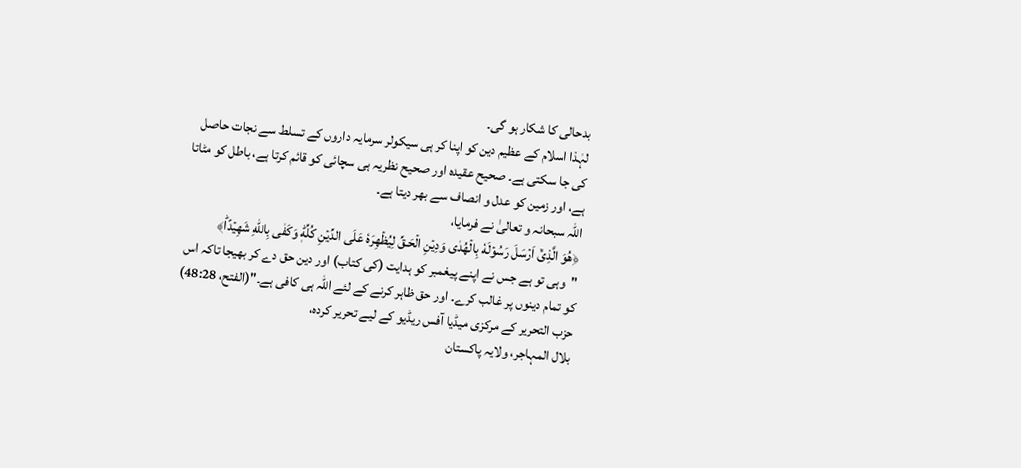بدحالی کا شکار ہو گی۔
لہٰذا اسلام کے عظیم دین کو اپنا کر ہی سیکولر سرمایہ داروں کے تسلط سے نجات حاصل کی جا سکتی ہے۔ صحیح عقیدہ اور صحیح نظریہ ہی سچائی کو قائم کرتا ہے، باطل کو مٹاتا ہے، اور زمین کو عدل و انصاف سے بھر دیتا ہے۔
اللہ سبحانہ و تعالیٰ نے فرمایا،
﴿هُوَ الَّذِىۡۤ اَرۡسَلَ رَسُوۡلَهٗ بِالۡهُدٰى وَدِيۡنِ الۡحَـقِّ لِيُظۡهِرَهٗ عَلَى الدِّيۡنِ كُلِّهٖؕ وَكَفٰى بِاللّٰهِ شَهِيۡدًاؕ﴾
"وہی تو ہے جس نے اپنے پیغمبر کو ہدایت (کی کتاب) اور دین حق دے کر بھیجا تاکہ اس کو تمام دینوں پر غالب کرے۔ اور حق ظاہر کرنے کے لئے اللہ ہی کافی ہے۔"(الفتح، 48:28)
حزب التحریر کے مرکزی میڈیا آفس ریڈیو کے لیے تحریر کردہ،
بلال المہاجر، ولایہ پاکستان